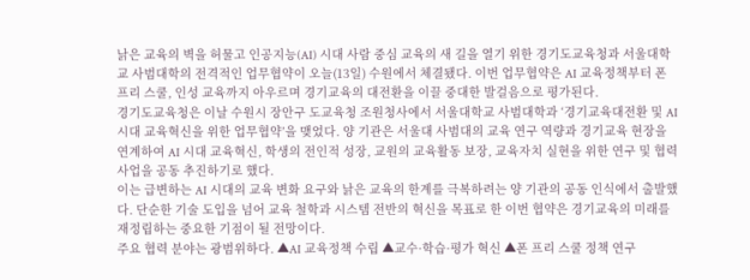낡은 교육의 벽을 허물고 인공지능(AI) 시대 사람 중심 교육의 새 길을 열기 위한 경기도교육청과 서울대학교 사범대학의 전격적인 업무협약이 오늘(13일) 수원에서 체결됐다. 이번 업무협약은 AI 교육정책부터 폰 프리 스쿨, 인성 교육까지 아우르며 경기교육의 대전환을 이끌 중대한 발걸음으로 평가된다.
경기도교육청은 이날 수원시 장안구 도교육청 조원청사에서 서울대학교 사범대학과 ‘경기교육대전환 및 AI 시대 교육혁신을 위한 업무협약’을 맺었다. 양 기관은 서울대 사범대의 교육 연구 역량과 경기교육 현장을 연계하여 AI 시대 교육혁신, 학생의 전인적 성장, 교원의 교육활동 보장, 교육자치 실현을 위한 연구 및 협력 사업을 공동 추진하기로 했다.
이는 급변하는 AI 시대의 교육 변화 요구와 낡은 교육의 한계를 극복하려는 양 기관의 공동 인식에서 출발했다. 단순한 기술 도입을 넘어 교육 철학과 시스템 전반의 혁신을 목표로 한 이번 협약은 경기교육의 미래를 재정립하는 중요한 기점이 될 전망이다.
주요 협력 분야는 광범위하다. ▲AI 교육정책 수립 ▲교수·학습·평가 혁신 ▲폰 프리 스쿨 정책 연구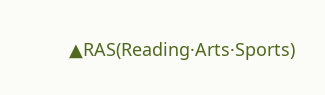▲RAS(Reading·Arts·Sports)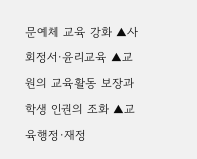문예체 교육 강화 ▲사회정서·윤리교육 ▲교원의 교육활동 보장과 학생 인권의 조화 ▲교육행정·재정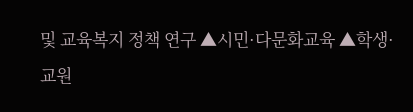및 교육복지 정책 연구 ▲시민·다문화교육 ▲학생·교원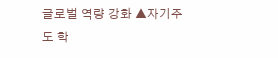글로벌 역량 강화 ▲자기주도 학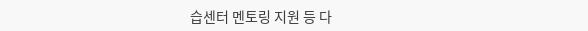습센터 멘토링 지원 등 다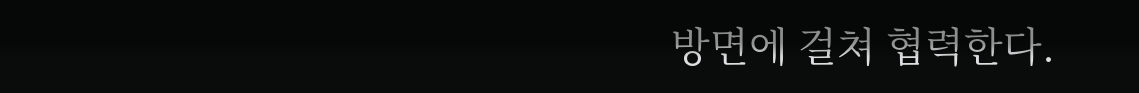방면에 걸쳐 협력한다.